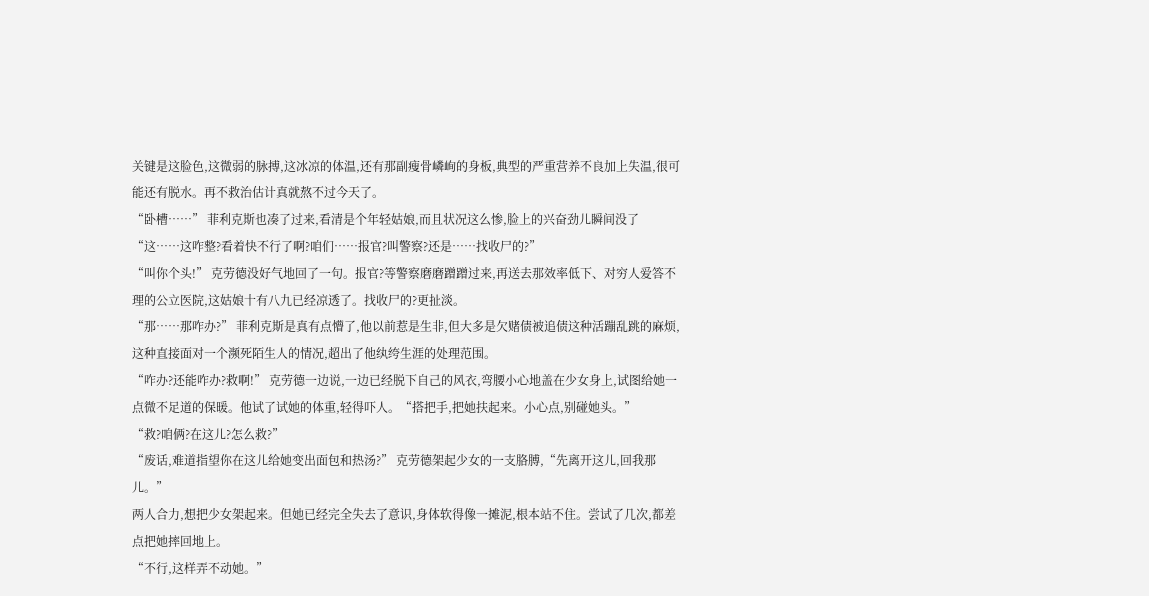关键是这脸色,这微弱的脉搏,这冰凉的体温,还有那副瘦骨嶙峋的身板,典型的严重营养不良加上失温,很可能还有脱水。再不救治估计真就熬不过今天了。
“卧槽……” 菲利克斯也凑了过来,看清是个年轻姑娘,而且状况这么惨,脸上的兴奋劲儿瞬间没了
“这……这咋整?看着快不行了啊?咱们……报官?叫警察?还是……找收尸的?”
“叫你个头!” 克劳德没好气地回了一句。报官?等警察磨磨蹭蹭过来,再送去那效率低下、对穷人爱答不理的公立医院,这姑娘十有八九已经凉透了。找收尸的?更扯淡。
“那……那咋办?” 菲利克斯是真有点懵了,他以前惹是生非,但大多是欠赌债被追债这种活蹦乱跳的麻烦,这种直接面对一个濒死陌生人的情况,超出了他纨绔生涯的处理范围。
“咋办?还能咋办?救啊!” 克劳德一边说,一边已经脱下自己的风衣,弯腰小心地盖在少女身上,试图给她一点微不足道的保暖。他试了试她的体重,轻得吓人。“搭把手,把她扶起来。小心点,别碰她头。”
“救?咱俩?在这儿?怎么救?”
“废话,难道指望你在这儿给她变出面包和热汤?” 克劳德架起少女的一支胳膊,“先离开这儿,回我那儿。”
两人合力,想把少女架起来。但她已经完全失去了意识,身体软得像一摊泥,根本站不住。尝试了几次,都差点把她摔回地上。
“不行,这样弄不动她。”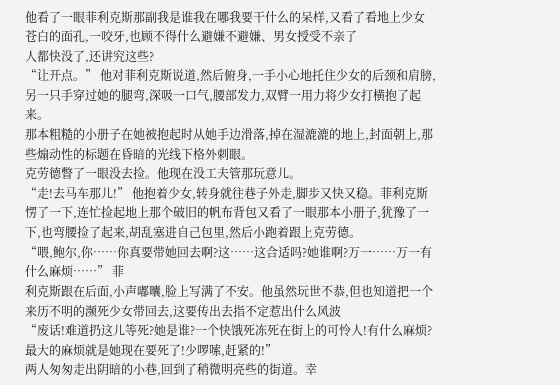他看了一眼菲利克斯那副我是谁我在哪我要干什么的呆样,又看了看地上少女苍白的面孔,一咬牙,也顾不得什么避嫌不避嫌、男女授受不亲了
人都快没了,还讲究这些?
“让开点。” 他对菲利克斯说道,然后俯身,一手小心地托住少女的后颈和肩膀,另一只手穿过她的腿弯,深吸一口气,腰部发力,双臂一用力将少女打横抱了起来。
那本粗糙的小册子在她被抱起时从她手边滑落,掉在湿漉漉的地上,封面朝上,那些煽动性的标题在昏暗的光线下格外刺眼。
克劳德瞥了一眼没去捡。他现在没工夫管那玩意儿。
“走!去马车那儿!” 他抱着少女,转身就往巷子外走,脚步又快又稳。菲利克斯愣了一下,连忙捡起地上那个破旧的帆布背包又看了一眼那本小册子,犹豫了一下,也弯腰捡了起来,胡乱塞进自己包里,然后小跑着跟上克劳德。
“喂,鲍尔,你……你真要带她回去啊?这……这合适吗?她谁啊?万一……万一有什么麻烦……” 菲
利克斯跟在后面,小声嘟囔,脸上写满了不安。他虽然玩世不恭,但也知道把一个来历不明的濒死少女带回去,这要传出去指不定惹出什么风波
“废话!难道扔这儿等死?她是谁?一个快饿死冻死在街上的可怜人!有什么麻烦?最大的麻烦就是她现在要死了!少啰嗦,赶紧的!”
两人匆匆走出阴暗的小巷,回到了稍微明亮些的街道。幸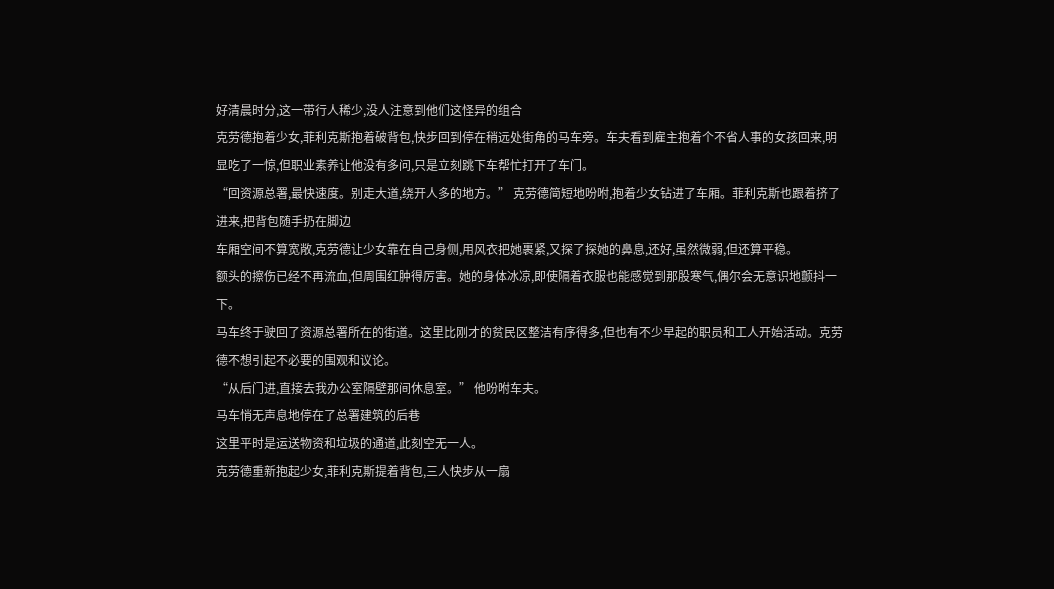好清晨时分,这一带行人稀少,没人注意到他们这怪异的组合
克劳德抱着少女,菲利克斯抱着破背包,快步回到停在稍远处街角的马车旁。车夫看到雇主抱着个不省人事的女孩回来,明显吃了一惊,但职业素养让他没有多问,只是立刻跳下车帮忙打开了车门。
“回资源总署,最快速度。别走大道,绕开人多的地方。” 克劳德简短地吩咐,抱着少女钻进了车厢。菲利克斯也跟着挤了进来,把背包随手扔在脚边
车厢空间不算宽敞,克劳德让少女靠在自己身侧,用风衣把她裹紧,又探了探她的鼻息,还好,虽然微弱,但还算平稳。
额头的擦伤已经不再流血,但周围红肿得厉害。她的身体冰凉,即使隔着衣服也能感觉到那股寒气,偶尔会无意识地颤抖一下。
马车终于驶回了资源总署所在的街道。这里比刚才的贫民区整洁有序得多,但也有不少早起的职员和工人开始活动。克劳德不想引起不必要的围观和议论。
“从后门进,直接去我办公室隔壁那间休息室。” 他吩咐车夫。
马车悄无声息地停在了总署建筑的后巷
这里平时是运送物资和垃圾的通道,此刻空无一人。
克劳德重新抱起少女,菲利克斯提着背包,三人快步从一扇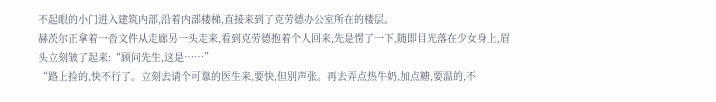不起眼的小门进入建筑内部,沿着内部楼梯,直接来到了克劳德办公室所在的楼层。
赫茨尔正拿着一沓文件从走廊另一头走来,看到克劳德抱着个人回来,先是愣了一下,随即目光落在少女身上,眉头立刻皱了起来:“顾问先生,这是……”
“路上捡的,快不行了。立刻去请个可靠的医生来,要快,但别声张。再去弄点热牛奶,加点糖,要温的,不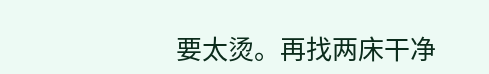要太烫。再找两床干净